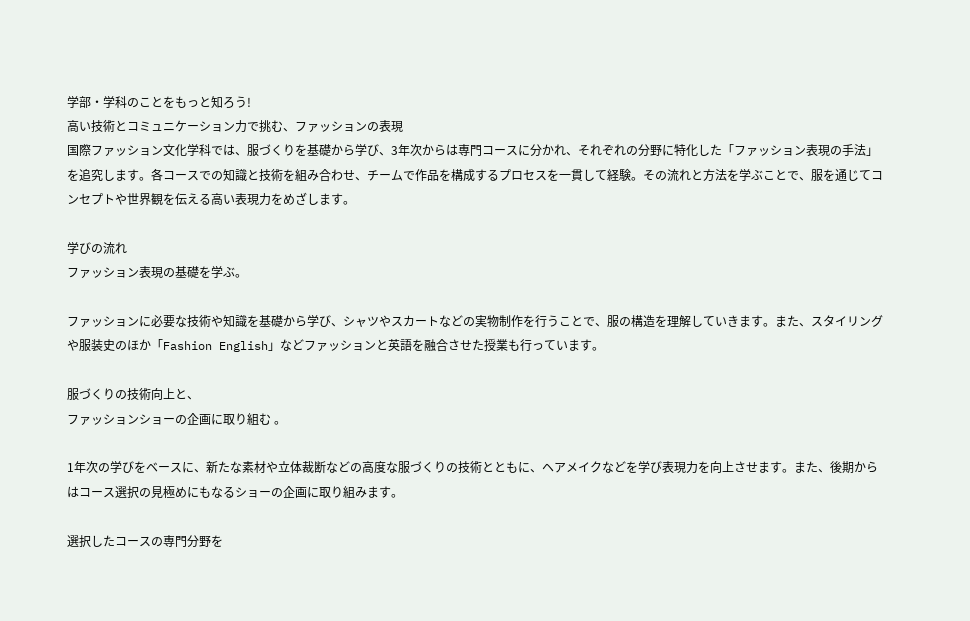学部・学科のことをもっと知ろう!
高い技術とコミュニケーション力で挑む、ファッションの表現
国際ファッション文化学科では、服づくりを基礎から学び、3年次からは専門コースに分かれ、それぞれの分野に特化した「ファッション表現の手法」を追究します。各コースでの知識と技術を組み合わせ、チームで作品を構成するプロセスを一貫して経験。その流れと方法を学ぶことで、服を通じてコンセプトや世界観を伝える高い表現力をめざします。

学びの流れ
ファッション表現の基礎を学ぶ。

ファッションに必要な技術や知識を基礎から学び、シャツやスカートなどの実物制作を行うことで、服の構造を理解していきます。また、スタイリングや服装史のほか「Fashion English」などファッションと英語を融合させた授業も行っています。

服づくりの技術向上と、
ファッションショーの企画に取り組む 。

1年次の学びをベースに、新たな素材や立体裁断などの高度な服づくりの技術とともに、ヘアメイクなどを学び表現力を向上させます。また、後期からはコース選択の見極めにもなるショーの企画に取り組みます。

選択したコースの専門分野を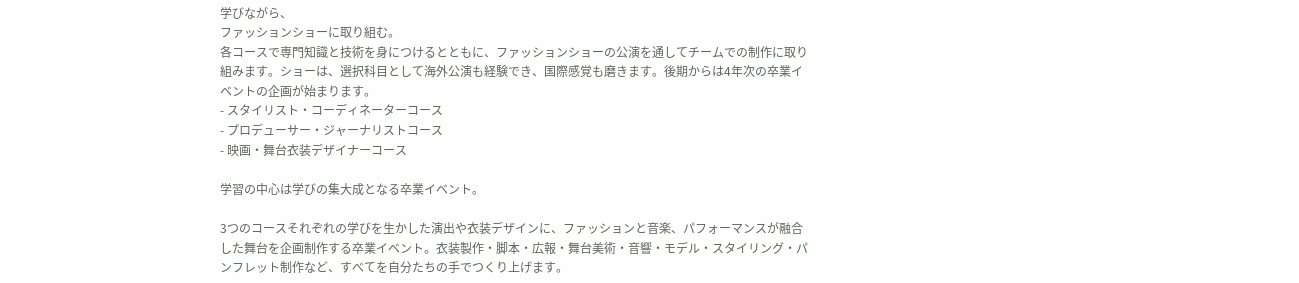学びながら、
ファッションショーに取り組む。
各コースで専門知識と技術を身につけるとともに、ファッションショーの公演を通してチームでの制作に取り組みます。ショーは、選択科目として海外公演も経験でき、国際感覚も磨きます。後期からは4年次の卒業イベントの企画が始まります。
- スタイリスト・コーディネーターコース
- プロデューサー・ジャーナリストコース
- 映画・舞台衣装デザイナーコース

学習の中心は学びの集大成となる卒業イベント。

3つのコースそれぞれの学びを生かした演出や衣装デザインに、ファッションと音楽、パフォーマンスが融合した舞台を企画制作する卒業イベント。衣装製作・脚本・広報・舞台美術・音響・モデル・スタイリング・パンフレット制作など、すべてを自分たちの手でつくり上げます。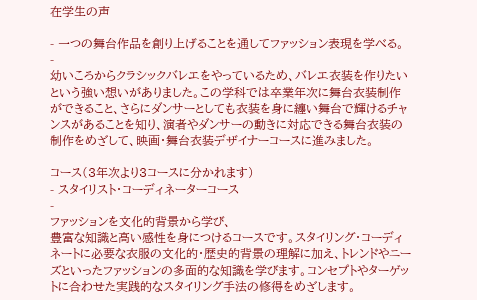在学生の声

- 一つの舞台作品を創り上げることを通してファッション表現を学べる。
-
幼いころからクラシックバレエをやっているため、バレエ衣装を作りたいという強い想いがありました。この学科では卒業年次に舞台衣装制作ができること、さらにダンサーとしても衣装を身に纏い舞台で輝けるチャンスがあることを知り、演者やダンサーの動きに対応できる舞台衣装の制作をめざして、映画・舞台衣装デザイナーコースに進みました。

コース(3年次より3コースに分かれます)
- スタイリスト・コーディネーターコース
-
ファッションを文化的背景から学び、
豊富な知識と高い感性を身につけるコースです。スタイリング・コーディネートに必要な衣服の文化的・歴史的背景の理解に加え、トレンドやニーズといったファッションの多面的な知識を学びます。コンセプトやターゲットに合わせた実践的なスタイリング手法の修得をめざします。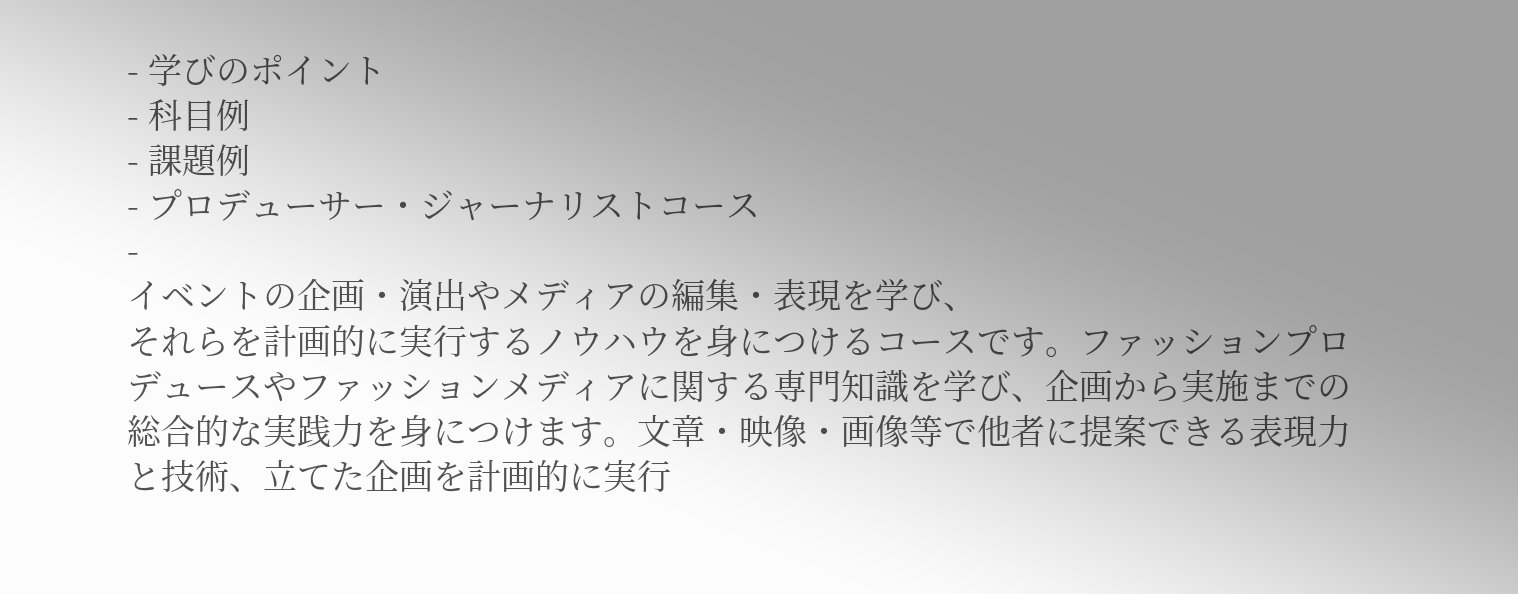- 学びのポイント
- 科目例
- 課題例
- プロデューサー・ジャーナリストコース
-
イベントの企画・演出やメディアの編集・表現を学び、
それらを計画的に実行するノウハウを身につけるコースです。ファッションプロデュースやファッションメディアに関する専門知識を学び、企画から実施までの総合的な実践力を身につけます。文章・映像・画像等で他者に提案できる表現力と技術、立てた企画を計画的に実行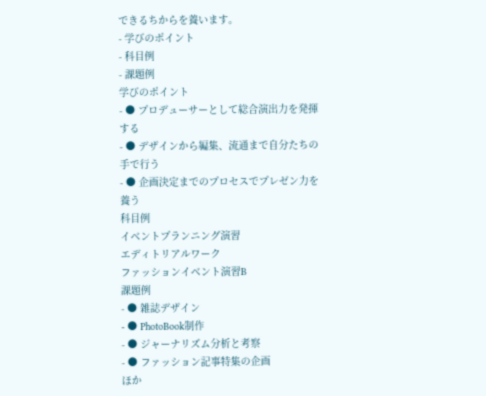できるちからを養います。
- 学びのポイント
- 科目例
- 課題例
学びのポイント
- ● プロデューサーとして総合演出力を発揮する
- ● デザインから編集、流通まで自分たちの手で行う
- ● 企画決定までのプロセスでプレゼン力を養う
科目例
イベントプランニング演習
エディトリアルワーク
ファッションイベント演習B
課題例
- ● 雑誌デザイン
- ● PhotoBook制作
- ● ジャーナリズム分析と考察
- ● ファッション記事特集の企画
ほか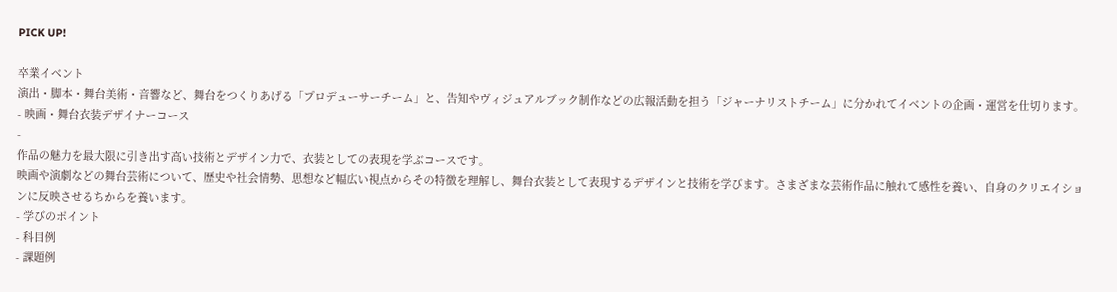PICK UP!

卒業イベント
演出・脚本・舞台美術・音響など、舞台をつくりあげる「プロデューサーチーム」と、告知やヴィジュアルブック制作などの広報活動を担う「ジャーナリストチーム」に分かれてイベントの企画・運営を仕切ります。
- 映画・舞台衣装デザイナーコース
-
作品の魅力を最大限に引き出す高い技術とデザイン力で、衣装としての表現を学ぶコースです。
映画や演劇などの舞台芸術について、歴史や社会情勢、思想など幅広い視点からその特徴を理解し、舞台衣装として表現するデザインと技術を学びます。さまざまな芸術作品に触れて感性を養い、自身のクリエイションに反映させるちからを養います。
- 学びのポイント
- 科目例
- 課題例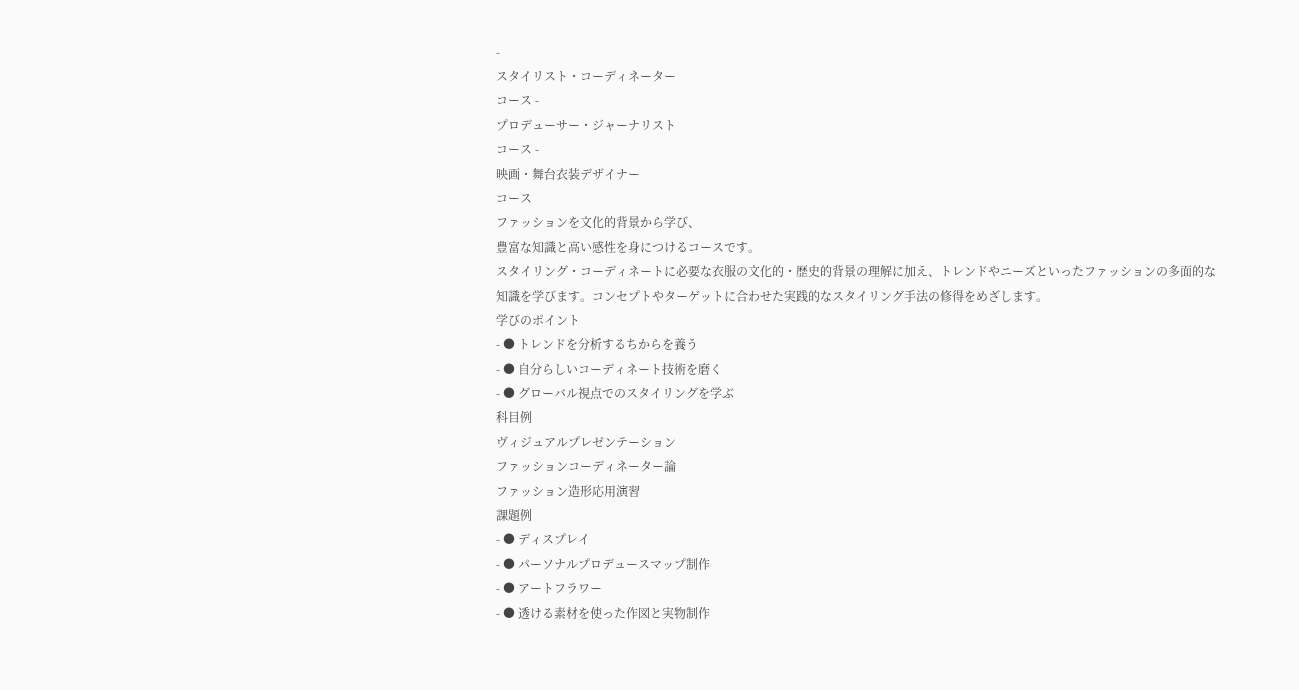-
スタイリスト・コーディネーター
コース -
プロデューサー・ジャーナリスト
コース -
映画・舞台衣装デザイナー
コース
ファッションを文化的背景から学び、
豊富な知識と高い感性を身につけるコースです。
スタイリング・コーディネートに必要な衣服の文化的・歴史的背景の理解に加え、トレンドやニーズといったファッションの多面的な知識を学びます。コンセプトやターゲットに合わせた実践的なスタイリング手法の修得をめざします。
学びのポイント
- ● トレンドを分析するちからを養う
- ● 自分らしいコーディネート技術を磨く
- ● グローバル視点でのスタイリングを学ぶ
科目例
ヴィジュアルプレゼンテーション
ファッションコーディネーター論
ファッション造形応用演習
課題例
- ● ディスプレイ
- ● パーソナルプロデュースマップ制作
- ● アートフラワー
- ● 透ける素材を使った作図と実物制作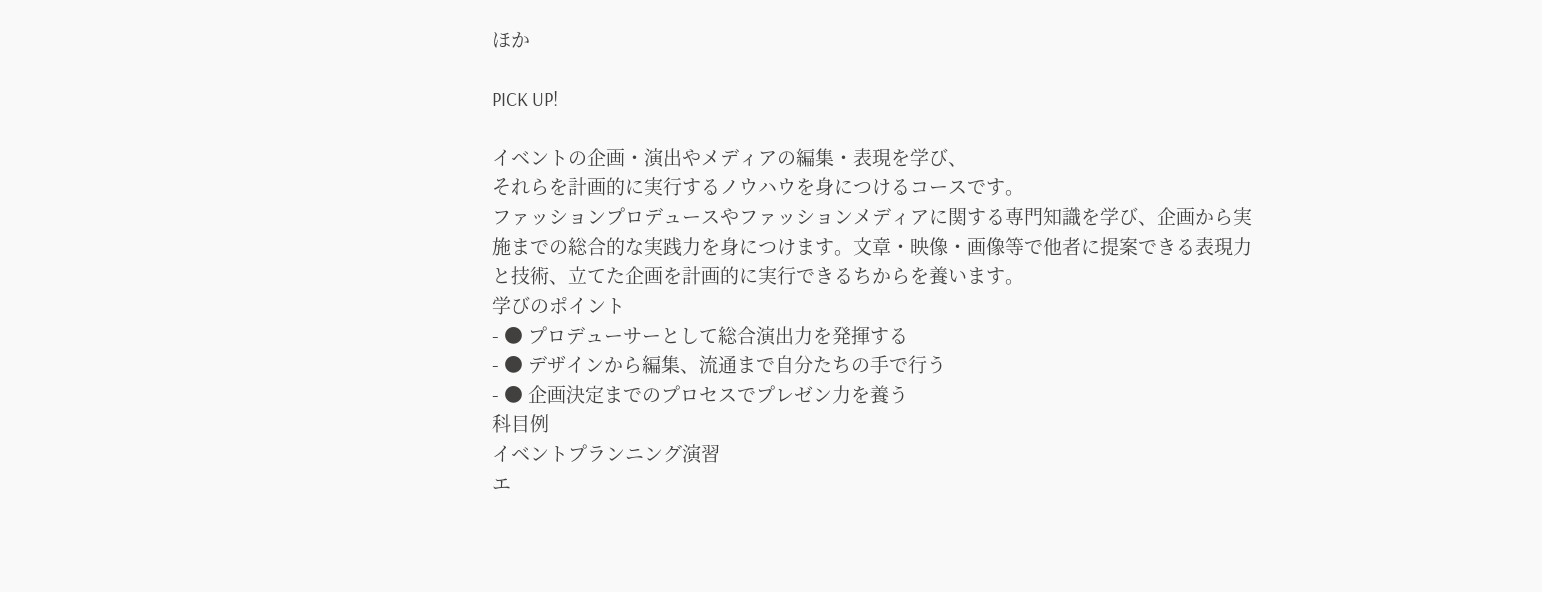ほか

PICK UP!

イベントの企画・演出やメディアの編集・表現を学び、
それらを計画的に実行するノウハウを身につけるコースです。
ファッションプロデュースやファッションメディアに関する専門知識を学び、企画から実施までの総合的な実践力を身につけます。文章・映像・画像等で他者に提案できる表現力と技術、立てた企画を計画的に実行できるちからを養います。
学びのポイント
- ● プロデューサーとして総合演出力を発揮する
- ● デザインから編集、流通まで自分たちの手で行う
- ● 企画決定までのプロセスでプレゼン力を養う
科目例
イベントプランニング演習
エ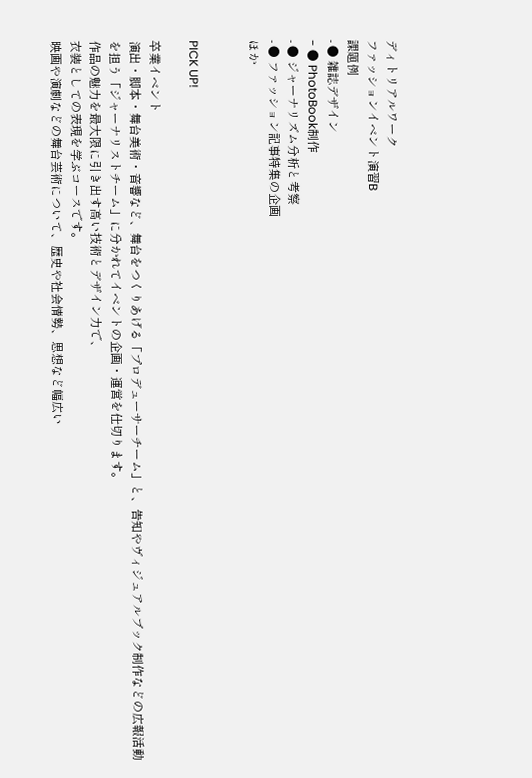ディトリアルワーク
ファッションイベント演習B
課題例
- ● 雑誌デザイン
- ● PhotoBook制作
- ● ジャーナリズム分析と考察
- ● ファッション記事特集の企画
ほか


PICK UP!

卒業イベント
演出・脚本・舞台美術・音響など、舞台をつくりあげる「プロデューサーチーム」と、告知やヴィジュアルブック制作などの広報活動を担う「ジャーナリストチーム」に分かれてイベントの企画・運営を仕切ります。
作品の魅力を最大限に引き出す高い技術とデザイン力で、
衣装としての表現を学ぶコースです。
映画や演劇などの舞台芸術について、歴史や社会情勢、思想など幅広い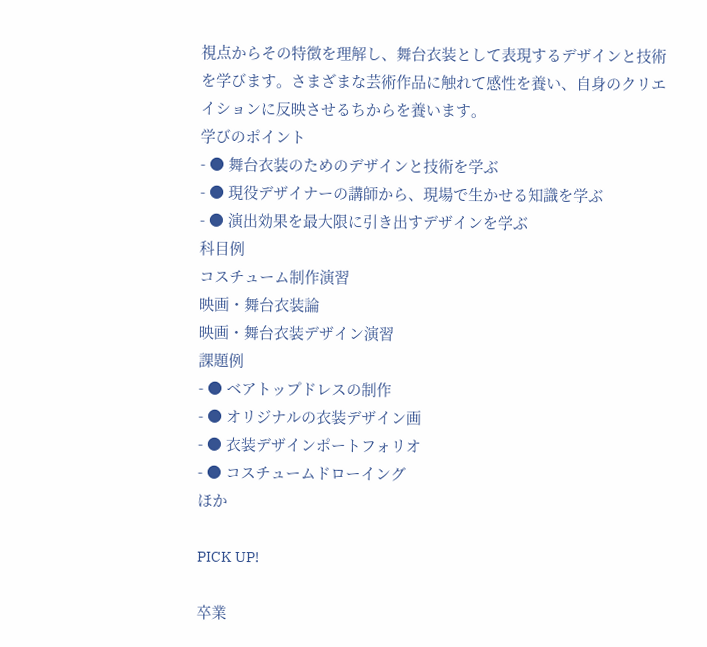視点からその特徴を理解し、舞台衣装として表現するデザインと技術を学びます。さまざまな芸術作品に触れて感性を養い、自身のクリエイションに反映させるちからを養います。
学びのポイント
- ● 舞台衣装のためのデザインと技術を学ぶ
- ● 現役デザイナーの講師から、現場で生かせる知識を学ぶ
- ● 演出効果を最大限に引き出すデザインを学ぶ
科目例
コスチューム制作演習
映画・舞台衣装論
映画・舞台衣装デザイン演習
課題例
- ● ベアトップドレスの制作
- ● オリジナルの衣装デザイン画
- ● 衣装デザインポートフォリオ
- ● コスチュームドローイング
ほか

PICK UP!

卒業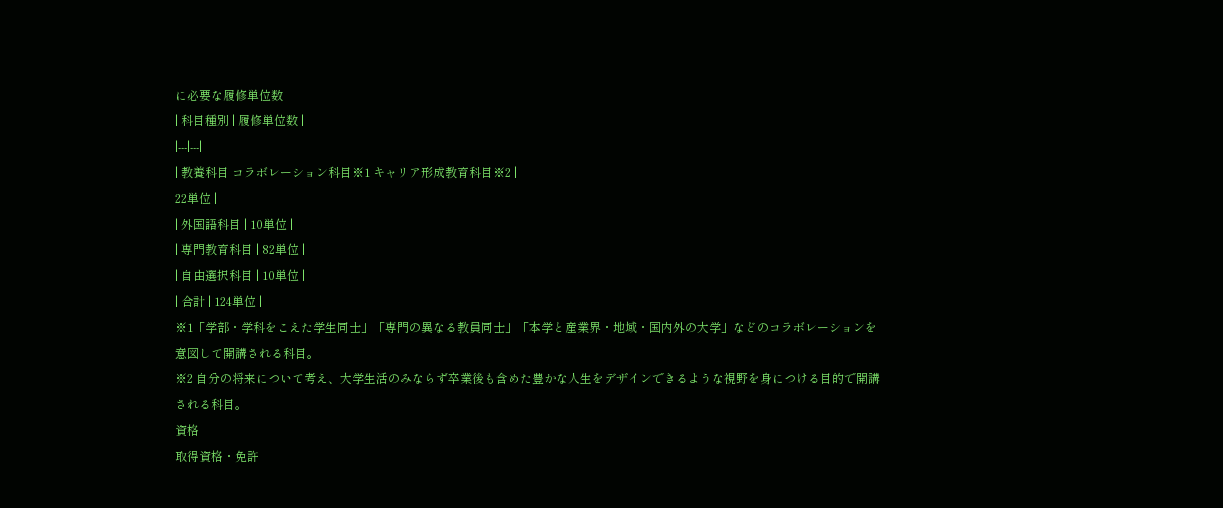に必要な履修単位数
| 科目種別 | 履修単位数 |
|---|---|
| 教養科目 コラボレーション科目※1 キャリア形成教育科目※2 |
22単位 |
| 外国語科目 | 10単位 |
| 専門教育科目 | 82単位 |
| 自由選択科目 | 10単位 |
| 合計 | 124単位 |
※1「学部・学科をこえた学生同士」「専門の異なる教員同士」「本学と産業界・地域・国内外の大学」などのコラボレーションを意図して開講される科目。
※2 自分の将来について考え、大学生活のみならず卒業後も含めた豊かな人生をデザインできるような視野を身につける目的で開講される科目。
資格
取得資格・免許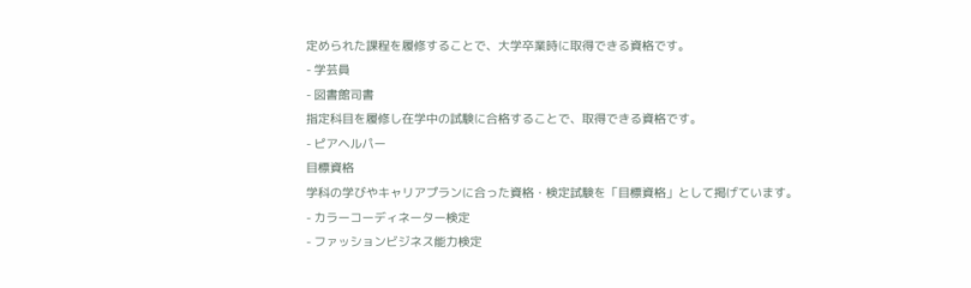定められた課程を履修することで、大学卒業時に取得できる資格です。
- 学芸員
- 図書館司書
指定科目を履修し在学中の試験に合格することで、取得できる資格です。
- ピアヘルパー
目標資格
学科の学びやキャリアプランに合った資格・検定試験を「目標資格」として掲げています。
- カラーコーディネーター検定
- ファッションビジネス能力検定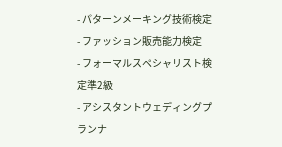- パターンメーキング技術検定
- ファッション販売能力検定
- フォーマルスペシャリスト検定準2級
- アシスタントウェディングプランナ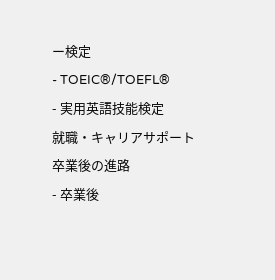ー検定
- TOEIC®/TOEFL®
- 実用英語技能検定
就職・キャリアサポート
卒業後の進路
- 卒業後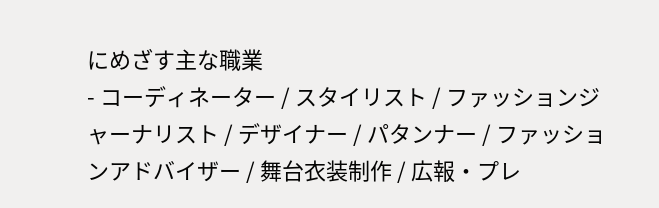にめざす主な職業
- コーディネーター / スタイリスト / ファッションジャーナリスト / デザイナー / パタンナー / ファッションアドバイザー / 舞台衣装制作 / 広報・プレ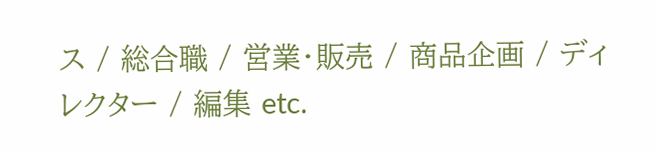ス / 総合職 / 営業・販売 / 商品企画 / ディレクター / 編集 etc.